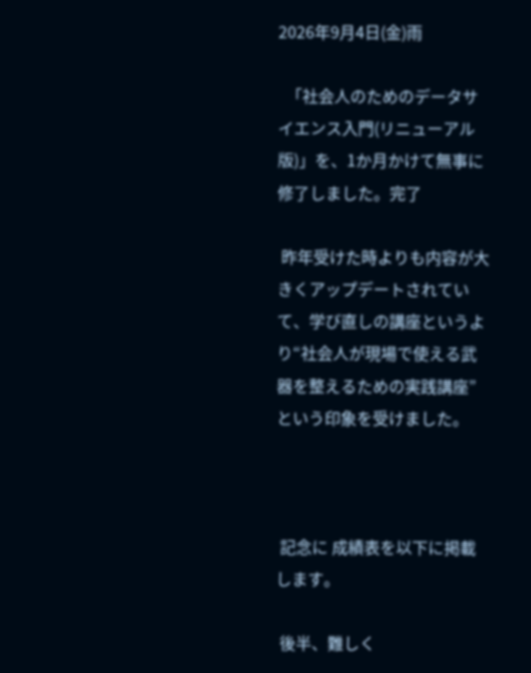2026年9月4日(金)雨

  「社会人のためのデータサイエンス入門(リニューアル版)」を、1か月かけて無事に修了しました。完了

 昨年受けた時よりも内容が大きくアップデートされていて、学び直しの講座というより“社会人が現場で使える武器を整えるための実践講座”という印象を受けました。



 記念に 成績表を以下に掲載します。

 後半、難しく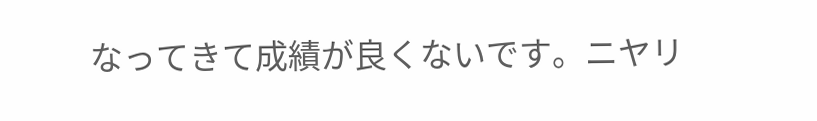なってきて成績が良くないです。ニヤリ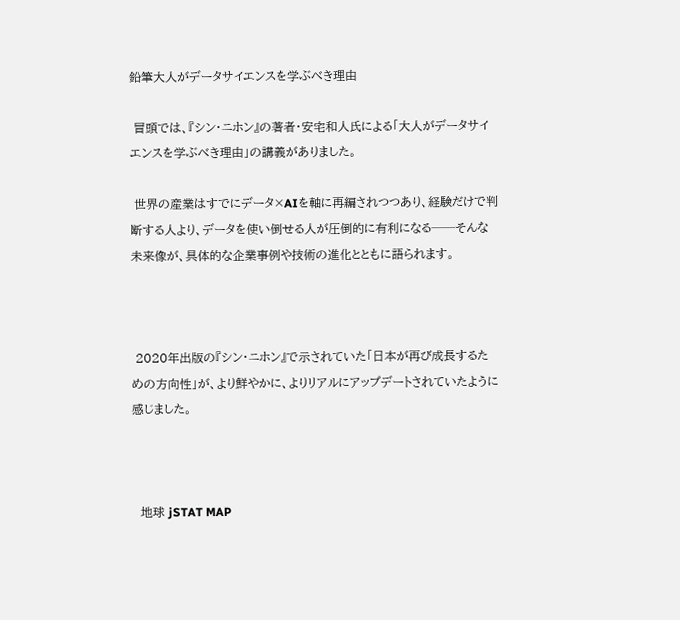鉛筆大人がデータサイエンスを学ぶべき理由

 冒頭では、『シン・ニホン』の著者・安宅和人氏による「大人がデータサイエンスを学ぶべき理由」の講義がありました。

 世界の産業はすでにデータ×AIを軸に再編されつつあり、経験だけで判断する人より、データを使い倒せる人が圧倒的に有利になる──そんな未来像が、具体的な企業事例や技術の進化とともに語られます。



 2020年出版の『シン・ニホン』で示されていた「日本が再び成長するための方向性」が、より鮮やかに、よりリアルにアップデートされていたように感じました。



  地球 jSTAT MAP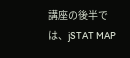講座の後半では、jSTAT MAP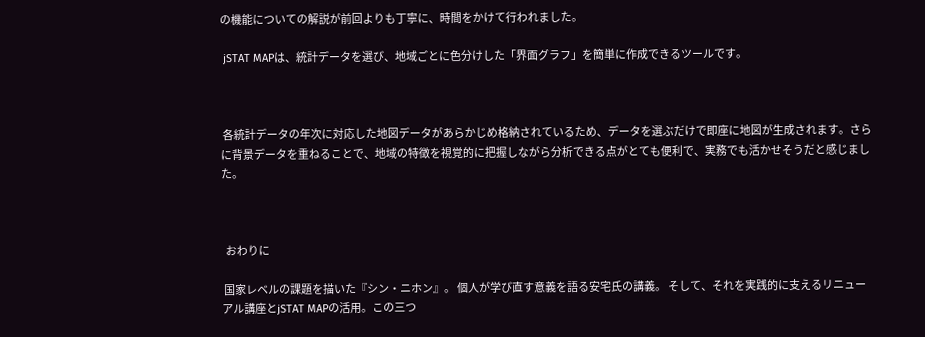の機能についての解説が前回よりも丁寧に、時間をかけて行われました。

 jSTAT MAPは、統計データを選び、地域ごとに色分けした「界面グラフ」を簡単に作成できるツールです。



 各統計データの年次に対応した地図データがあらかじめ格納されているため、データを選ぶだけで即座に地図が生成されます。さらに背景データを重ねることで、地域の特徴を視覚的に把握しながら分析できる点がとても便利で、実務でも活かせそうだと感じました。



  おわりに

 国家レベルの課題を描いた『シン・ニホン』。 個人が学び直す意義を語る安宅氏の講義。 そして、それを実践的に支えるリニューアル講座とjSTAT MAPの活用。この三つ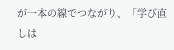が一本の線でつながり、「学び直しは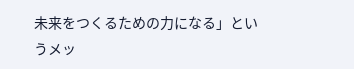未来をつくるための力になる」というメッ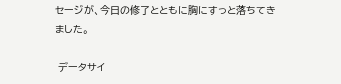セージが、今日の修了とともに胸にすっと落ちてきました。

 データサイ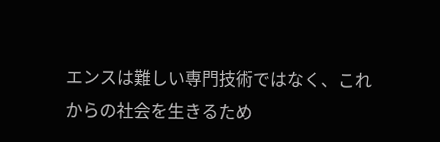エンスは難しい専門技術ではなく、これからの社会を生きるため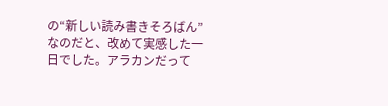の“新しい読み書きそろばん”なのだと、改めて実感した一日でした。アラカンだって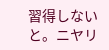習得しないと。ニヤリ